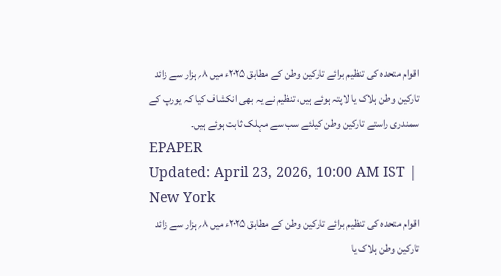اقوام متحدہ کی تنظیم برائے تارکین وطن کے مطابق ۲۰۲۵ء میں ۸؍ ہزار سے زائد تارکین وطن ہلاک یا لاپتہ ہوئے ہیں، تنظیم نے یہ بھی انکشاف کیا کہ یورپ کے سمندری راستے تارکین وطن کیلئے سب سے مہلک ثابت ہوئے ہیں۔
EPAPER
Updated: April 23, 2026, 10:00 AM IST | New York
اقوام متحدہ کی تنظیم برائے تارکین وطن کے مطابق ۲۰۲۵ء میں ۸؍ ہزار سے زائد تارکین وطن ہلاک یا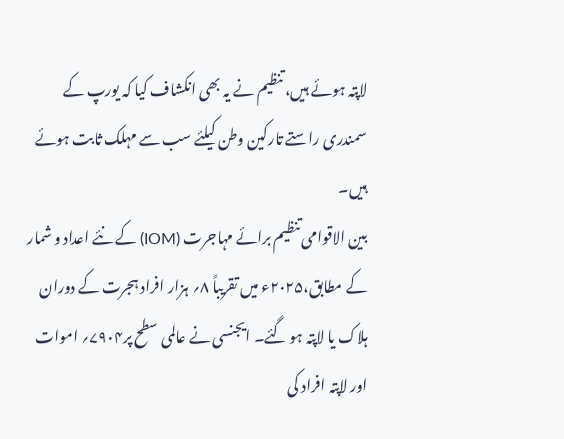لاپتہ ہوئے ہیں، تنظیم نے یہ بھی انکشاف کیا کہ یورپ کے سمندری راستے تارکین وطن کیلئے سب سے مہلک ثابت ہوئے ہیں۔
بین الاقوامی تنظیم برائے مہاجرت (IOM) کے نئے اعداد و شمار کے مطابق،۲۰۲۵ء میں تقریباً ۸؍ ہزار افراد ہجرت کے دوران ہلاک یا لاپتہ ہو گئے۔ ایجنسی نے عالمی سطح پر۷۹۰۴؍ اموات اور لاپتہ افراد کی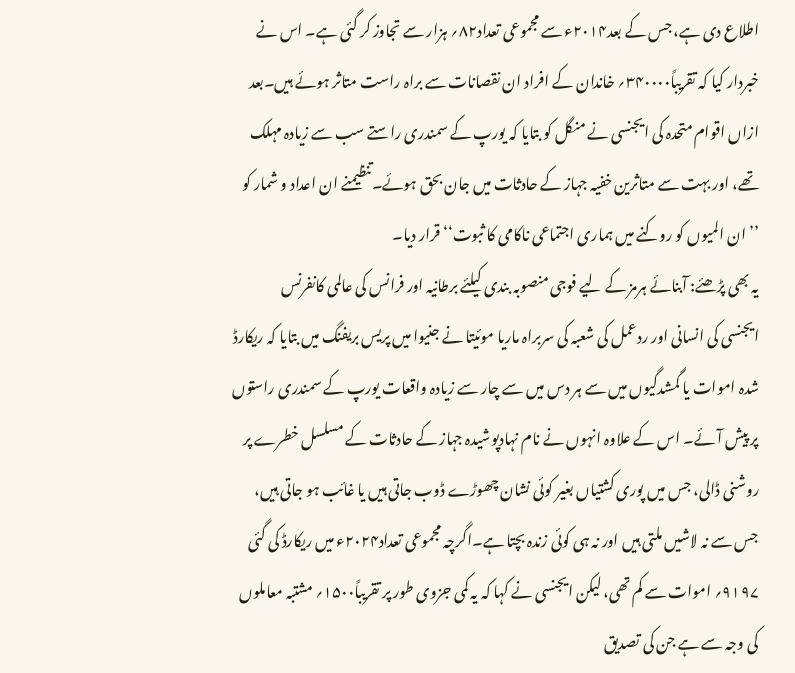اطلاع دی ہے، جس کے بعد۲۰۱۴ء سے مجموعی تعداد۸۲؍ ہزار سے تجاوز کر گئی ہے۔ اس نے خبردار کیا کہ تقریباً۳۴۰۰۰۰؍ خاندان کے افراد ان نقصانات سے براہ راست متاثر ہوئے ہیں۔بعد ازاں اقوام متحدہ کی ایجنسی نے منگل کو بتایا کہ یورپ کے سمندری راستے سب سے زیادہ مہلک تھے، اور بہت سے متاثرین خفیہ جہاز کے حادثات میں جان بحق ہوئے۔تنظیمنے ان اعداد و شمار کو ’’ ان المیوں کو روکنے میں ہماری اجتماعی ناکامی کا ثبوت‘‘ قرار دیا۔
یہ بھی پڑھئے: آبنائے ہرمز کے لیے فوجی منصوبہ بندی کیلئے برطانیہ اور فرانس کی عالمی کانفرنس
ایجنسی کی انسانی اور ردعمل کی شعبہ کی سربراہ ماریا موئیتا نے جنیوا میں پریس بریفنگ میں بتایا کہ ریکارڈ شدہ اموات یا گمشدگیوں میں سے ہر دس میں سے چار سے زیادہ واقعات یورپ کے سمندری راستوں پر پیش آئے۔ اس کے علاوہ انہوں نے نام نہادپوشیدہ جہاز کے حادثات کے مسلسل خطرے پر روشنی ڈالی، جس میں پوری کشتیاں بغیر کوئی نشان چھوڑے ڈوب جاتی ہیں یا غائب ہو جاتی ہیں، جس سے نہ لاشیں ملتی ہیں اور نہ ہی کوئی زندہ بچتا ہے۔اگرچہ مجموعی تعداد۲۰۲۴ء میں ریکارڈ کی گئی ۹۱۹۷؍ اموات سے کم تھی، لیکن ایجنسی نے کہا کہ یہ کمی جزوی طور پر تقریباً۱۵۰۰؍ مشتبہ معاملوں کی وجہ سے ہے جن کی تصدیق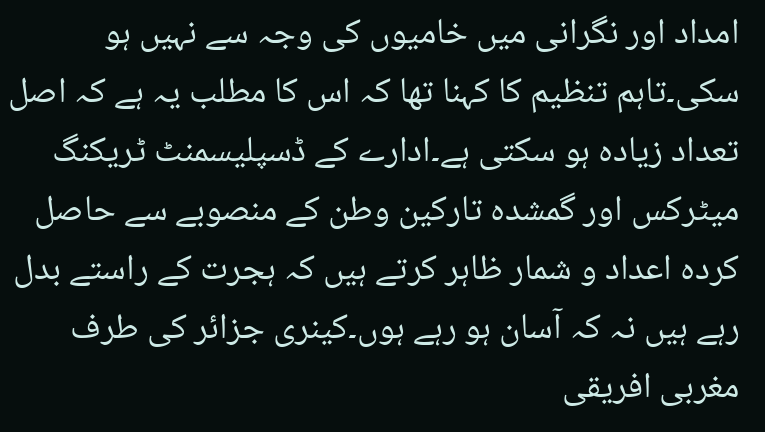امداد اور نگرانی میں خامیوں کی وجہ سے نہیں ہو سکی۔تاہم تنظیم کا کہنا تھا کہ اس کا مطلب یہ ہے کہ اصل تعداد زیادہ ہو سکتی ہے۔ادارے کے ڈسپلیسمنٹ ٹریکنگ میٹرکس اور گمشدہ تارکین وطن کے منصوبے سے حاصل کردہ اعداد و شمار ظاہر کرتے ہیں کہ ہجرت کے راستے بدل رہے ہیں نہ کہ آسان ہو رہے ہوں۔کینری جزائر کی طرف مغربی افریقی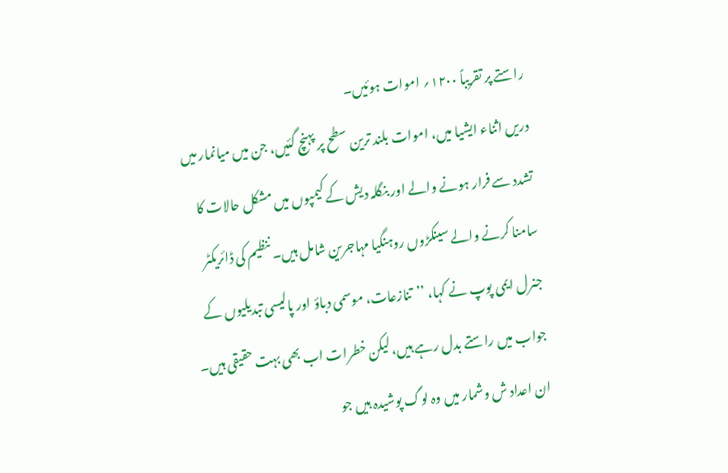راستے پر تقریباً ۱۲۰۰؍ اموات ہوئیں۔
دریں اثناء ایشیا میں، اموات بلند ترین سطح پر پہنچ گئیں، جن میں میانمار میں تشدد سے فرار ہونے والے اور بنگلہ دیش کے کیمپوں میں مشکل حالات کا سامنا کرنے والے سینکڑوں روہنگیا مہاجرین شامل ہیں۔ ننظیم کی ڈائریکٹر جنرل ایمی پوپ نے کہا، ’’تنازعات، موسمی دباؤ اور پالیسی تبدیلیوں کے جواب میں راستے بدل رہے ہیں، لیکن خطرات اب بھی بہت حقیقی ہیں۔ ان اعداد ش وشمار میں وہ لوگ پوشیدہ ہیں جو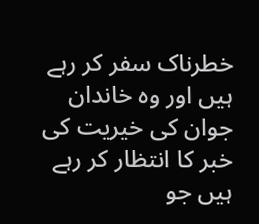خطرناک سفر کر رہے ہیں اور وہ خاندان جوان کی خیریت کی خبر کا انتظار کر رہے ہیں جو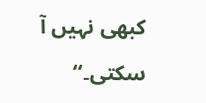کبھی نہیں آ سکتی۔‘‘